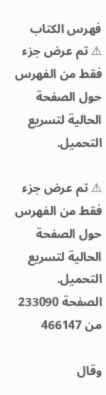فهرس الكتاب
⚠ تم عرض جزء فقط من الفهرس حول الصفحة الحالية لتسريع التحميل.

⚠ تم عرض جزء فقط من الفهرس حول الصفحة الحالية لتسريع التحميل.
الصفحة 233090 من 466147

وقال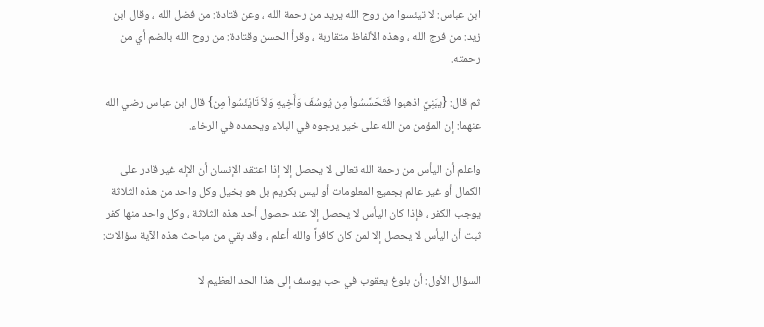ابن عباس: لا تيئسوا من روح الله يريد من رحمة الله ، وعن قتادة: من فضل الله ، وقال ابن زيد: من فرج الله ، وهذه الألفاظ متقاربة ، وقرأ الحسن وقتادة: من روح الله بالضم أي من رحمته.

ثم قال: {يبَنِيَّ اذهبوا فَتَحَسَّسُواْ مِن يُوسُفَ وَأَخِيهِ وَلاَ تَايْئَسُواْ مِن} قال ابن عباس رضي الله عنهما: إن المؤمن من الله على خير يرجوه في البلاء ويحمده في الرخاء.

واعلم أن اليأس من رحمة الله تعالى لا يحصل إلا إذا اعتقد الإنسان أن الإله غير قادر على الكمال أو غير عالم بجميع المعلومات أو ليس بكريم بل هو بخيل وكل واحد من هذه الثلاثة يوجب الكفر ، فإذا كان اليأس لا يحصل إلا عند حصول أحد هذه الثلاثة ، وكل واحد منها كفر ثبت أن اليأس لا يحصل إلا لمن كان كافراً والله أعلم ، وقد بقي من مباحث هذه الآية سؤالات:

السؤال الأول: أن بلوغ يعقوب في حب يوسف إلى هذا الحد العظيم لا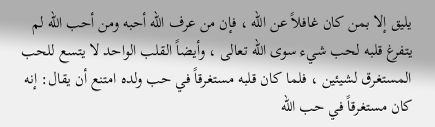يليق إلا بمن كان غافلاً عن الله ، فإن من عرف الله أحبه ومن أحب الله لم يتفرغ قلبه لحب شيء سوى الله تعالى ، وأيضاً القلب الواحد لا يتسع للحب المستغرق لشيئين ، فلما كان قلبه مستغرقاً في حب ولده امتنع أن يقال: إنه كان مستغرقاً في حب الله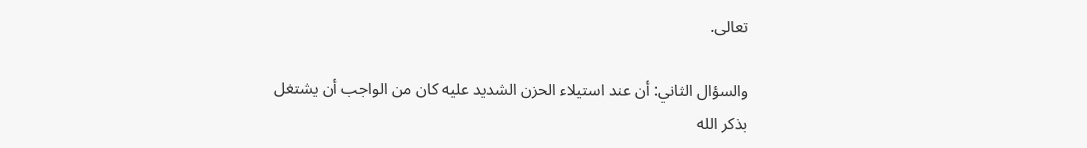تعالى.

والسؤال الثاني: أن عند استيلاء الحزن الشديد عليه كان من الواجب أن يشتغل بذكر الله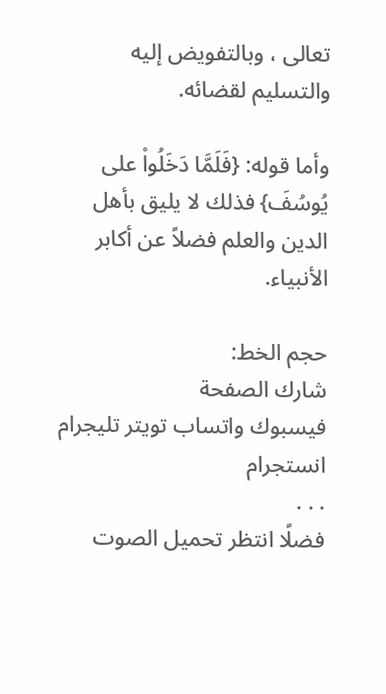تعالى ، وبالتفويض إليه والتسليم لقضائه.

وأما قوله: {فَلَمَّا دَخَلُواْ على يُوسُفَ} فذلك لا يليق بأهل الدين والعلم فضلاً عن أكابر الأنبياء.

حجم الخط:
شارك الصفحة
فيسبوك واتساب تويتر تليجرام انستجرام
. . .
فضلًا انتظر تحميل الصوت